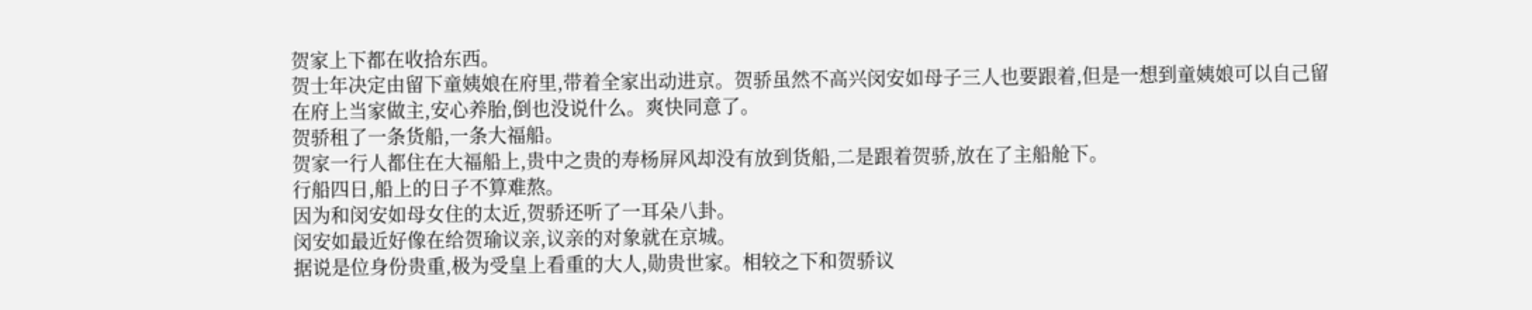贺家上下都在收拾东西。
贺士年决定由留下童姨娘在府里,带着全家出动进京。贺骄虽然不高兴闵安如母子三人也要跟着,但是一想到童姨娘可以自己留在府上当家做主,安心养胎,倒也没说什么。爽快同意了。
贺骄租了一条货船,一条大福船。
贺家一行人都住在大福船上,贵中之贵的寿杨屏风却没有放到货船,二是跟着贺骄,放在了主船舱下。
行船四日,船上的日子不算难熬。
因为和闵安如母女住的太近,贺骄还听了一耳朵八卦。
闵安如最近好像在给贺瑜议亲,议亲的对象就在京城。
据说是位身份贵重,极为受皇上看重的大人,勋贵世家。相较之下和贺骄议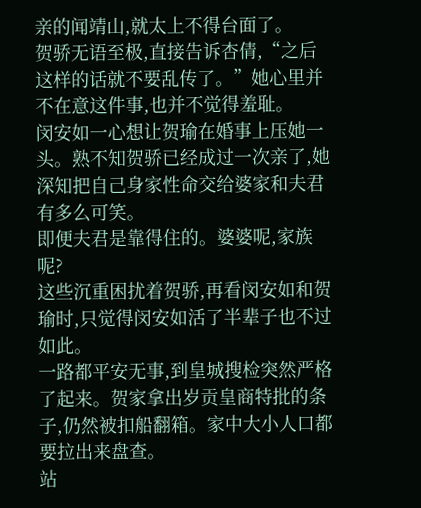亲的闻靖山,就太上不得台面了。
贺骄无语至极,直接告诉杏倩,“之后这样的话就不要乱传了。”她心里并不在意这件事,也并不觉得羞耻。
闵安如一心想让贺瑜在婚事上压她一头。熟不知贺骄已经成过一次亲了,她深知把自己身家性命交给婆家和夫君有多么可笑。
即便夫君是靠得住的。婆婆呢,家族呢?
这些沉重困扰着贺骄,再看闵安如和贺瑜时,只觉得闵安如活了半辈子也不过如此。
一路都平安无事,到皇城搜检突然严格了起来。贺家拿出岁贡皇商特批的条子,仍然被扣船翻箱。家中大小人口都要拉出来盘查。
站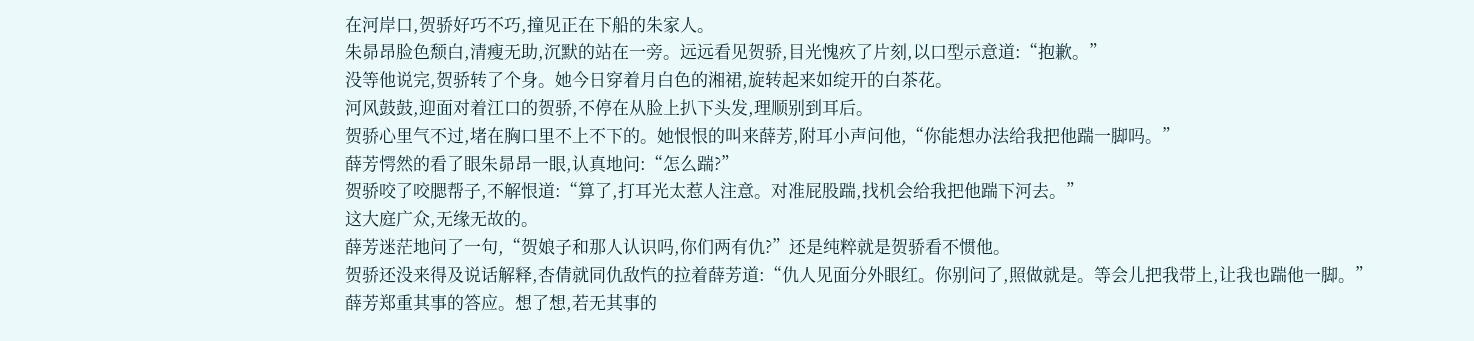在河岸口,贺骄好巧不巧,撞见正在下船的朱家人。
朱昴昂脸色颓白,清瘦无助,沉默的站在一旁。远远看见贺骄,目光愧疚了片刻,以口型示意道:“抱歉。”
没等他说完,贺骄转了个身。她今日穿着月白色的湘裙,旋转起来如绽开的白茶花。
河风鼓鼓,迎面对着江口的贺骄,不停在从脸上扒下头发,理顺别到耳后。
贺骄心里气不过,堵在胸口里不上不下的。她恨恨的叫来薛芳,附耳小声问他,“你能想办法给我把他踹一脚吗。”
薛芳愕然的看了眼朱昴昂一眼,认真地问:“怎么踹?”
贺骄咬了咬腮帮子,不解恨道:“算了,打耳光太惹人注意。对准屁股踹,找机会给我把他踹下河去。”
这大庭广众,无缘无故的。
薛芳迷茫地问了一句,“贺娘子和那人认识吗,你们两有仇?”还是纯粹就是贺骄看不惯他。
贺骄还没来得及说话解释,杏倩就同仇敌忾的拉着薛芳道:“仇人见面分外眼红。你别问了,照做就是。等会儿把我带上,让我也踹他一脚。”
薛芳郑重其事的答应。想了想,若无其事的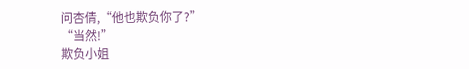问杏倩,“他也欺负你了?”
“当然!”
欺负小姐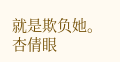就是欺负她。杏倩眼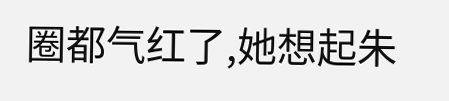圈都气红了,她想起朱